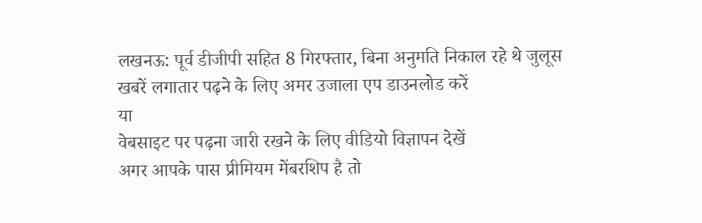लखनऊ: पूर्व डीजीपी सहित 8 गिरफ्तार, बिना अनुमति निकाल रहे थे जुलूस
खबरें लगातार पढ़ने के लिए अमर उजाला एप डाउनलोड करें
या
वेबसाइट पर पढ़ना जारी रखने के लिए वीडियो विज्ञापन देखें
अगर आपके पास प्रीमियम मेंबरशिप है तो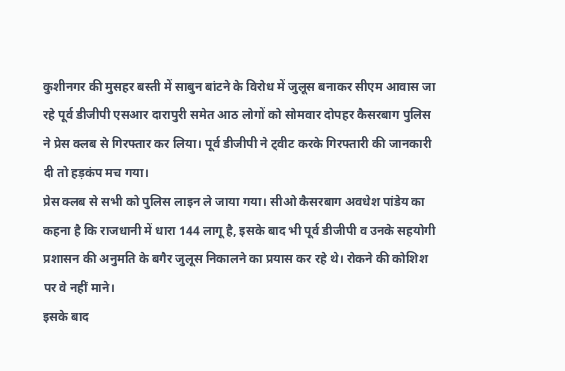कुशीनगर की मुसहर बस्ती में साबुन बांटने के विरोध में जुलूस बनाकर सीएम आवास जा रहे पूर्व डीजीपी एसआर दारापुरी समेत आठ लोगों को सोमवार दोपहर कैसरबाग पुलिस ने प्रेस क्लब से गिरफ्तार कर लिया। पूर्व डीजीपी ने ट्वीट करके गिरफ्तारी की जानकारी दी तो हड़कंप मच गया।
प्रेस क्लब से सभी को पुलिस लाइन ले जाया गया। सीओ कैसरबाग अवधेश पांडेय का कहना है कि राजधानी में धारा 144 लागू है, इसके बाद भी पूर्व डीजीपी व उनके सहयोगी प्रशासन की अनुमति के बगैर जुलूस निकालने का प्रयास कर रहे थे। रोकने की कोशिश पर वे नहीं माने।
इसके बाद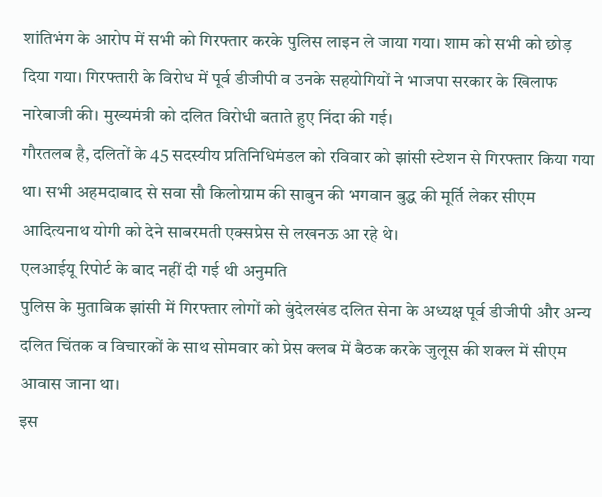शांतिभंग के आरोप में सभी को गिरफ्तार करके पुलिस लाइन ले जाया गया। शाम को सभी को छोड़ दिया गया। गिरफ्तारी के विरोध में पूर्व डीजीपी व उनके सहयोगियों ने भाजपा सरकार के खिलाफ नारेबाजी की। मुख्यमंत्री को दलित विरोधी बताते हुए निंदा की गई।
गौरतलब है, दलितों के 45 सदस्यीय प्रतिनिधिमंडल को रविवार को झांसी स्टेशन से गिरफ्तार किया गया था। सभी अहमदाबाद से सवा सौ किलोग्राम की साबुन की भगवान बुद्ध की मूर्ति लेकर सीएम आदित्यनाथ योगी को देने साबरमती एक्सप्रेस से लखनऊ आ रहे थे।
एलआईयू रिपोर्ट के बाद नहीं दी गई थी अनुमति
पुलिस के मुताबिक झांसी में गिरफ्तार लोगों को बुंदेलखंड दलित सेना के अध्यक्ष पूर्व डीजीपी और अन्य दलित चिंतक व विचारकों के साथ सोमवार को प्रेस क्लब में बैठक करके जुलूस की शक्ल में सीएम आवास जाना था।
इस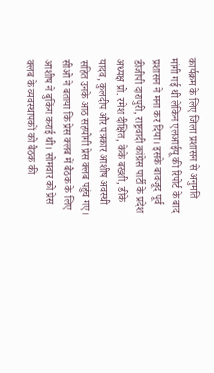कार्यक्रम के लिए जिला प्रशासन से अनुमति मांगी गई थी लेकिन एलआईयू की रिपोर्ट के बाद प्रशासन ने मना कर दिया। इसके बावजूद पूर्व डीजीपी दारापुरी, राष्ट्रवादी कांग्रेस पार्टी के प्रदेश अध्यक्ष प्रो. रमेश दीक्षित, केके बख्शी, डीके यादव, कुलदीप और पत्रकार आशीष अवस्थी सहित उनके आठ सहयोगी प्रेस क्लब पहुंच गए।
सीओ ने बताया कि प्रेस क्लब में बैठक के लिए आशीष ने बुकिंग कराई थी। सोमवार को प्रेस क्लब के व्यवस्थापकों को बैठक की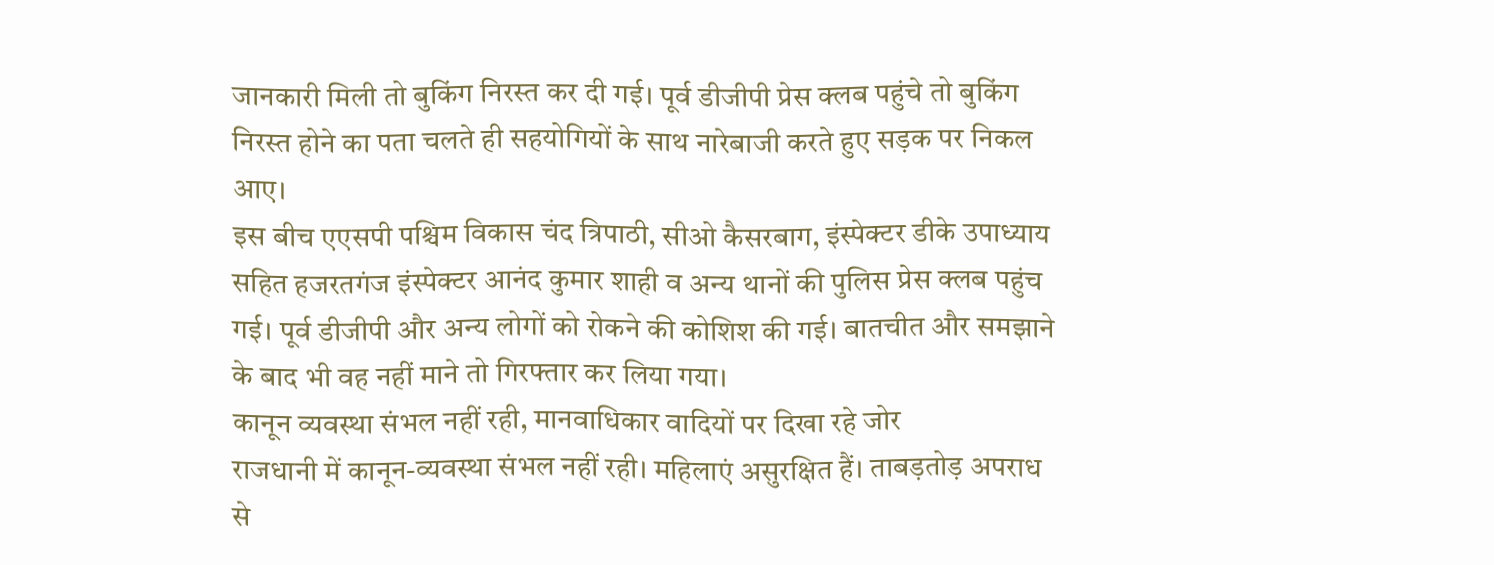जानकारी मिली तो बुकिंग निरस्त कर दी गई। पूर्व डीजीपी प्रेस क्लब पहुंचे तो बुकिंग निरस्त होने का पता चलते ही सहयोगियों के साथ नारेबाजी करते हुए सड़क पर निकल आए।
इस बीच एएसपी पश्चिम विकास चंद त्रिपाठी, सीओ कैसरबाग, इंस्पेक्टर डीके उपाध्याय सहित हजरतगंज इंस्पेक्टर आनंद कुमार शाही व अन्य थानों की पुलिस प्रेस क्लब पहुंच गई। पूर्व डीजीपी और अन्य लोगों को रोकने की कोशिश की गई। बातचीत और समझाने के बाद भी वह नहीं माने तो गिरफ्तार कर लिया गया।
कानून व्यवस्था संभल नहीं रही, मानवाधिकार वादियों पर दिखा रहे जोर
राजधानी में कानून-व्यवस्था संभल नहीं रही। महिलाएं असुरक्षित हैं। ताबड़तोड़ अपराध से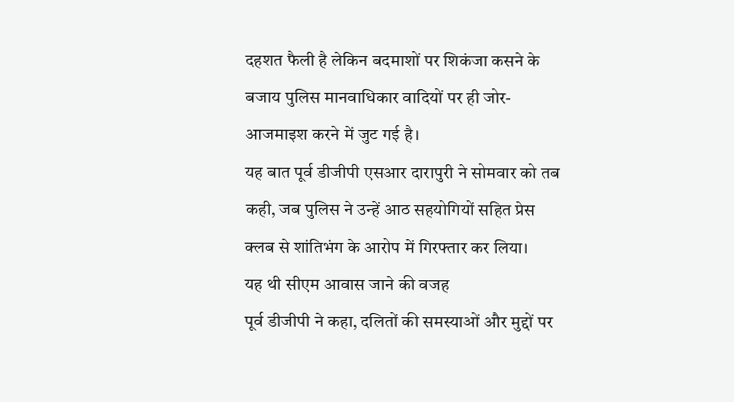दहशत फैली है लेकिन बदमाशों पर शिकंजा कसने के बजाय पुलिस मानवाधिकार वादियों पर ही जोर-आजमाइश करने में जुट गई है।
यह बात पूर्व डीजीपी एसआर दारापुरी ने सोमवार को तब कही, जब पुलिस ने उन्हें आठ सहयोगियों सहित प्रेस क्लब से शांतिभंग के आरोप में गिरफ्तार कर लिया।
यह थी सीएम आवास जाने की वजह
पूर्व डीजीपी ने कहा, दलितों की समस्याओं और मुद्दों पर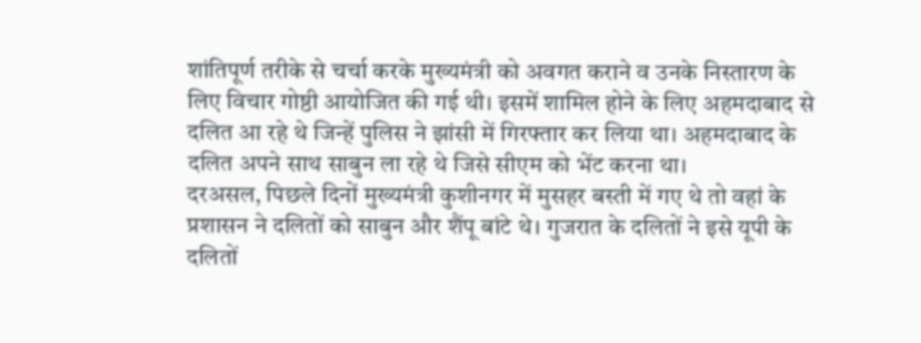शांतिपूर्ण तरीके से चर्चा करके मुख्यमंत्री को अवगत कराने व उनके निस्तारण के लिए विचार गोष्ठी आयोजित की गई थी। इसमें शामिल होने के लिए अहमदाबाद से दलित आ रहे थे जिन्हें पुलिस ने झांसी में गिरफ्तार कर लिया था। अहमदाबाद के दलित अपने साथ साबुन ला रहे थे जिसे सीएम को भेंट करना था।
दरअसल, पिछले दिनों मुख्यमंत्री कुशीनगर में मुसहर बस्ती में गए थे तो वहां के प्रशासन ने दलितों को साबुन और शैंपू बांटे थे। गुजरात के दलितों ने इसे यूपी के दलितों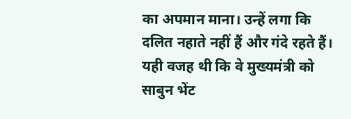का अपमान माना। उन्हें लगा कि दलित नहाते नहीं हैं और गंदे रहते हैं। यही वजह थी कि वे मुख्यमंत्री को साबुन भेंट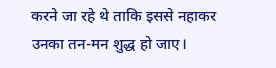करने जा रहे थे ताकि इससे नहाकर उनका तन-मन शुद्ध हो जाए।